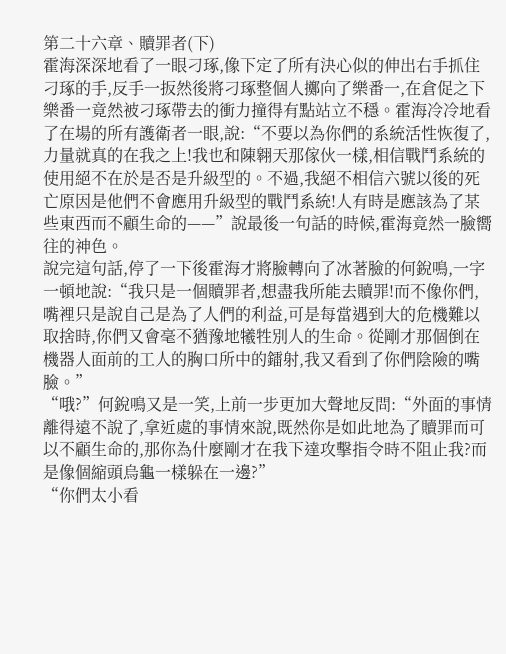第二十六章、贖罪者(下)
霍海深深地看了一眼刁琢,像下定了所有決心似的伸出右手抓住刁琢的手,反手一扳然後將刁琢整個人擲向了樂番一,在倉促之下樂番一竟然被刁琢帶去的衝力撞得有點站立不穩。霍海冷冷地看了在場的所有護衛者一眼,說:“不要以為你們的系統活性恢復了,力量就真的在我之上!我也和陳翱天那傢伙一樣,相信戰鬥系統的使用絕不在於是否是升級型的。不過,我絕不相信六號以後的死亡原因是他們不會應用升級型的戰鬥系統!人有時是應該為了某些東西而不顧生命的——”說最後一句話的時候,霍海竟然一臉嚮往的神色。
說完這句話,停了一下後霍海才將臉轉向了冰著臉的何銳鳴,一字一頓地說:“我只是一個贖罪者,想盡我所能去贖罪!而不像你們,嘴裡只是說自己是為了人們的利益,可是每當遇到大的危機難以取捨時,你們又會毫不猶豫地犧牲別人的生命。從剛才那個倒在機器人面前的工人的胸口所中的鐳射,我又看到了你們陰險的嘴臉。”
“哦?”何銳鳴又是一笑,上前一步更加大聲地反問:“外面的事情離得遠不說了,拿近處的事情來說,既然你是如此地為了贖罪而可以不顧生命的,那你為什麼剛才在我下達攻擊指令時不阻止我?而是像個縮頭烏龜一樣躲在一邊?”
“你們太小看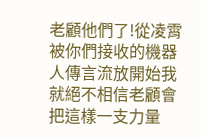老顧他們了!從凌霄被你們接收的機器人傳言流放開始我就絕不相信老顧會把這樣一支力量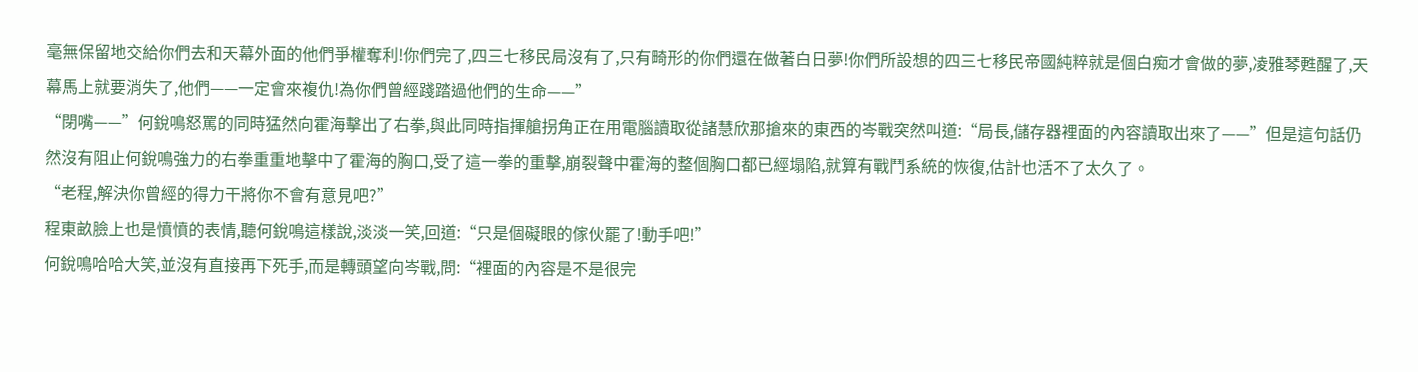毫無保留地交給你們去和天幕外面的他們爭權奪利!你們完了,四三七移民局沒有了,只有畸形的你們還在做著白日夢!你們所設想的四三七移民帝國純粹就是個白痴才會做的夢,凌雅琴甦醒了,天幕馬上就要消失了,他們——一定會來複仇!為你們曾經踐踏過他們的生命——”
“閉嘴——”何銳鳴怒罵的同時猛然向霍海擊出了右拳,與此同時指揮艙拐角正在用電腦讀取從諸慧欣那搶來的東西的岑戰突然叫道:“局長,儲存器裡面的內容讀取出來了——”但是這句話仍然沒有阻止何銳鳴強力的右拳重重地擊中了霍海的胸口,受了這一拳的重擊,崩裂聲中霍海的整個胸口都已經塌陷,就算有戰鬥系統的恢復,估計也活不了太久了。
“老程,解決你曾經的得力干將你不會有意見吧?”
程東畝臉上也是憤憤的表情,聽何銳鳴這樣說,淡淡一笑,回道:“只是個礙眼的傢伙罷了!動手吧!”
何銳鳴哈哈大笑,並沒有直接再下死手,而是轉頭望向岑戰,問:“裡面的內容是不是很完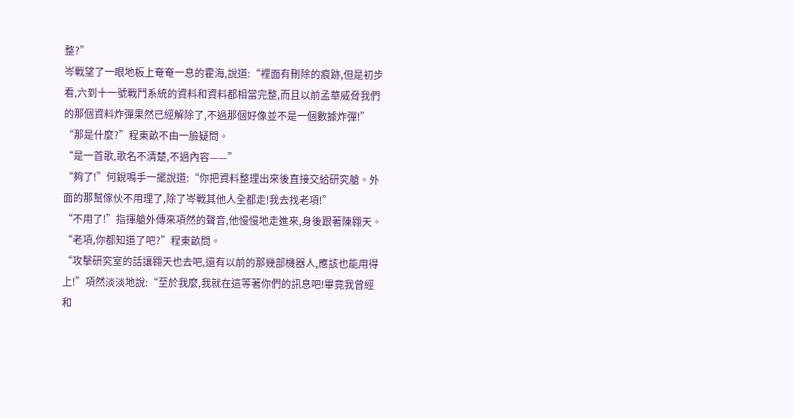整?”
岑戰望了一眼地板上奄奄一息的霍海,說道:“裡面有刪除的痕跡,但是初步看,六到十一號戰鬥系統的資料和資料都相當完整,而且以前孟華威脅我們的那個資料炸彈果然已經解除了,不過那個好像並不是一個數據炸彈!”
“那是什麼?”程東畝不由一臉疑問。
“是一首歌,歌名不清楚,不過內容——”
“夠了!”何銳鳴手一擺說道:“你把資料整理出來後直接交給研究艙。外面的那幫傢伙不用理了,除了岑戰其他人全都走!我去找老項!”
“不用了!”指揮艙外傳來項然的聲音,他慢慢地走進來,身後跟著陳翱天。
“老項,你都知道了吧?”程東畝問。
“攻擊研究室的話讓翱天也去吧,還有以前的那幾部機器人,應該也能用得上!”項然淡淡地說:“至於我麼,我就在這等著你們的訊息吧!畢竟我曾經和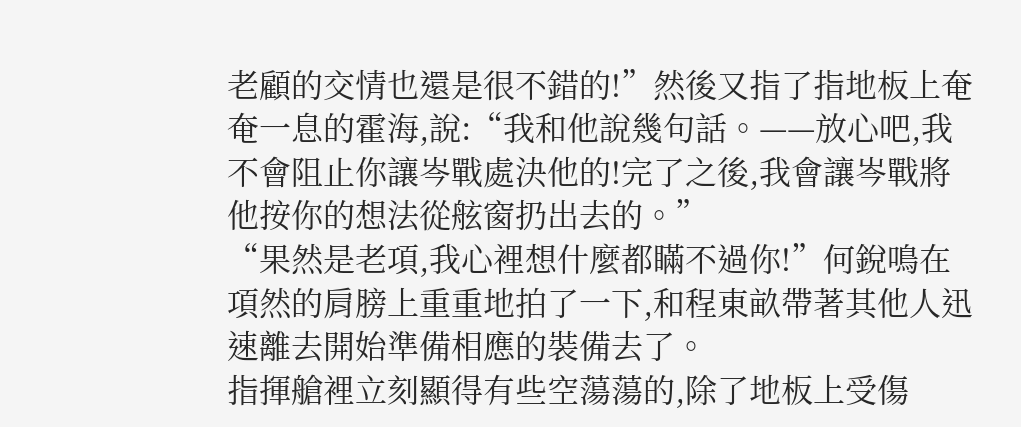老顧的交情也還是很不錯的!”然後又指了指地板上奄奄一息的霍海,說:“我和他說幾句話。——放心吧,我不會阻止你讓岑戰處決他的!完了之後,我會讓岑戰將他按你的想法從舷窗扔出去的。”
“果然是老項,我心裡想什麼都瞞不過你!”何銳鳴在項然的肩膀上重重地拍了一下,和程東畝帶著其他人迅速離去開始準備相應的裝備去了。
指揮艙裡立刻顯得有些空蕩蕩的,除了地板上受傷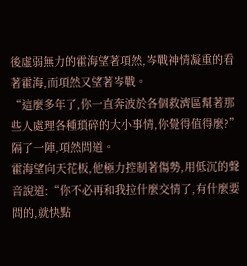後虛弱無力的霍海望著項然,岑戰神情凝重的看著霍海,而項然又望著岑戰。
“這麼多年了,你一直奔波於各個救濟區幫著那些人處理各種瑣碎的大小事情,你覺得值得麼?”隔了一陣,項然問道。
霍海望向天花板,他極力控制著傷勢,用低沉的聲音說道:“你不必再和我拉什麼交情了,有什麼要問的,就快點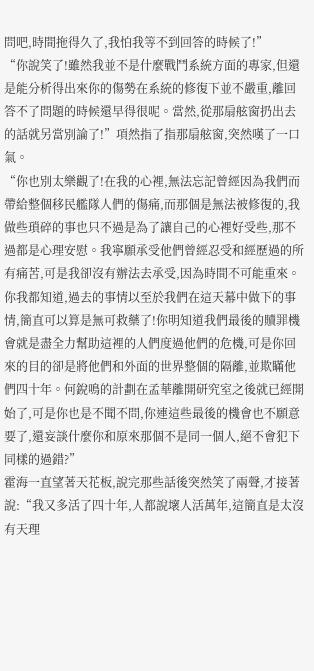問吧,時間拖得久了,我怕我等不到回答的時候了!”
“你說笑了!雖然我並不是什麼戰鬥系統方面的專家,但還是能分析得出來你的傷勢在系統的修復下並不嚴重,離回答不了問題的時候還早得很呢。當然,從那扇舷窗扔出去的話就另當別論了!”項然指了指那扇舷窗,突然嘆了一口氣。
“你也別太樂觀了!在我的心裡,無法忘記曾經因為我們而帶給整個移民艦隊人們的傷痛,而那個是無法被修復的,我做些瑣碎的事也只不過是為了讓自己的心裡好受些,那不過都是心理安慰。我寧願承受他們曾經忍受和經歷過的所有痛苦,可是我卻沒有辦法去承受,因為時間不可能重來。你我都知道,過去的事情以至於我們在這天幕中做下的事情,簡直可以算是無可救藥了!你明知道我們最後的贖罪機會就是盡全力幫助這裡的人們度過他們的危機,可是你回來的目的卻是將他們和外面的世界整個的隔離,並欺瞞他們四十年。何銳鳴的計劃在孟華離開研究室之後就已經開始了,可是你也是不聞不問,你連這些最後的機會也不願意要了,還妄談什麼你和原來那個不是同一個人,絕不會犯下同樣的過錯?”
霍海一直望著天花板,說完那些話後突然笑了兩聲,才接著說:“我又多活了四十年,人都說壞人活萬年,這簡直是太沒有天理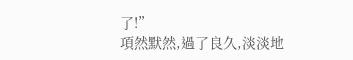了!”
項然默然,過了良久,淡淡地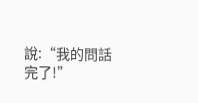說:“我的問話完了!”